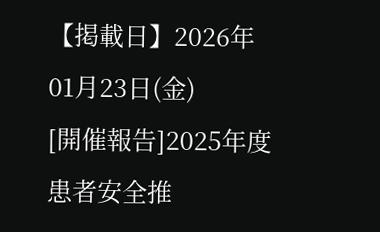【掲載日】2026年01月23日(金)
[開催報告]2025年度 患者安全推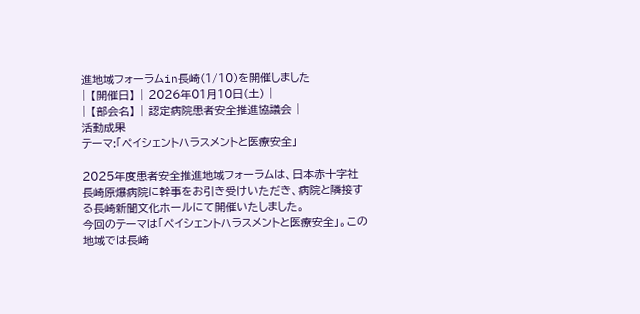進地域フォーラムin長崎(1/10)を開催しました
| 【開催日】 | 2026年01月10日(土) |
| 【部会名】 | 認定病院患者安全推進協議会 |
活動成果
テーマ:「ペイシェントハラスメントと医療安全」

2025年度患者安全推進地域フォーラムは、日本赤十字社長崎原爆病院に幹事をお引き受けいただき、病院と隣接する長崎新聞文化ホールにて開催いたしました。
今回のテーマは「ペイシェントハラスメントと医療安全」。この地域では長崎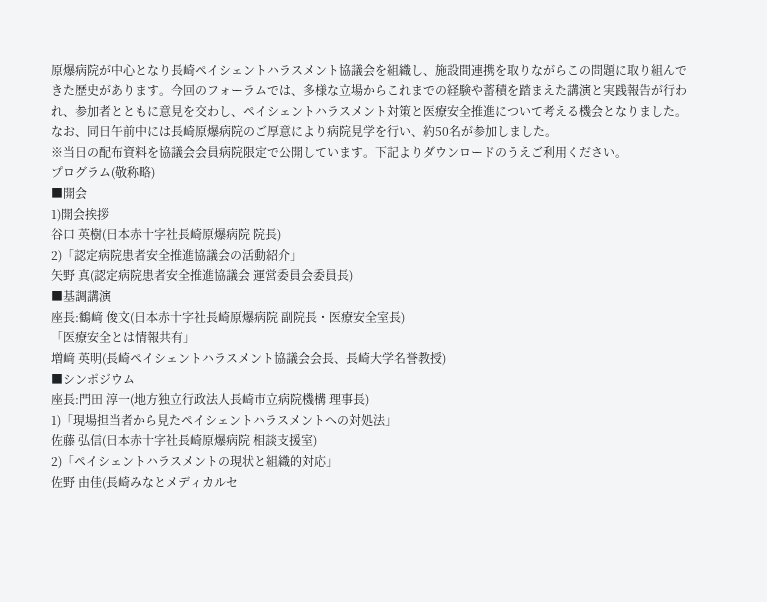原爆病院が中心となり長崎ペイシェントハラスメント協議会を組織し、施設間連携を取りながらこの問題に取り組んできた歴史があります。今回のフォーラムでは、多様な立場からこれまでの経験や蓄積を踏まえた講演と実践報告が行われ、参加者とともに意見を交わし、ペイシェントハラスメント対策と医療安全推進について考える機会となりました。
なお、同日午前中には長崎原爆病院のご厚意により病院見学を行い、約50名が参加しました。
※当日の配布資料を協議会会員病院限定で公開しています。下記よりダウンロードのうえご利用ください。
プログラム(敬称略)
■開会
1)開会挨拶
谷口 英樹(日本赤十字社長崎原爆病院 院長)
2)「認定病院患者安全推進協議会の活動紹介」
矢野 真(認定病院患者安全推進協議会 運営委員会委員長)
■基調講演
座長:鶴﨑 俊文(日本赤十字社長崎原爆病院 副院長・医療安全室長)
「医療安全とは情報共有」
増﨑 英明(長崎ペイシェントハラスメント協議会会長、長崎大学名誉教授)
■シンポジウム
座長:門田 淳一(地方独立行政法人長崎市立病院機構 理事長)
1)「現場担当者から見たペイシェントハラスメントへの対処法」
佐藤 弘信(日本赤十字社長崎原爆病院 相談支援室)
2)「ペイシェントハラスメントの現状と組織的対応」
佐野 由佳(長崎みなとメディカルセ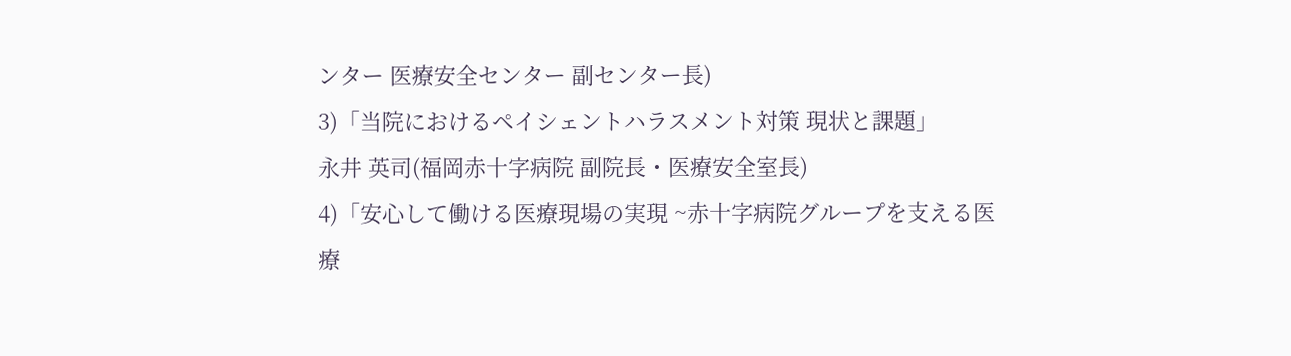ンター 医療安全センター 副センター長)
3)「当院におけるペイシェントハラスメント対策 現状と課題」
永井 英司(福岡赤十字病院 副院長・医療安全室長)
4)「安心して働ける医療現場の実現 ~赤十字病院グループを支える医療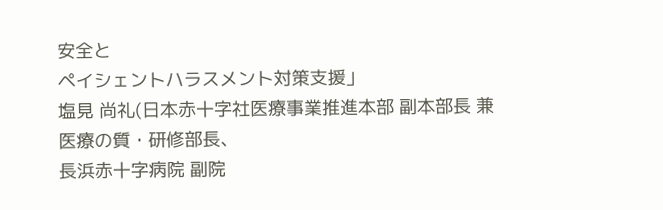安全と
ペイシェントハラスメント対策支援」
塩見 尚礼(日本赤十字社医療事業推進本部 副本部長 兼 医療の質・研修部長、
長浜赤十字病院 副院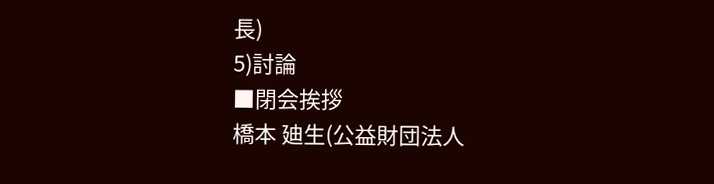長)
5)討論
■閉会挨拶
橋本 廸生(公益財団法人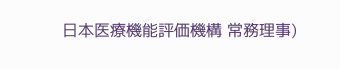日本医療機能評価機構 常務理事)